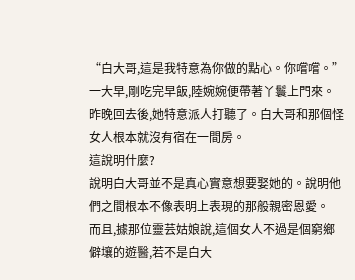“白大哥,這是我特意為你做的點心。你嚐嚐。”
一大早,剛吃完早飯,陸婉婉便帶著丫鬟上門來。
昨晚回去後,她特意派人打聽了。白大哥和那個怪女人根本就沒有宿在一間房。
這說明什麼?
說明白大哥並不是真心實意想要娶她的。說明他們之間根本不像表明上表現的那般親密恩愛。
而且,據那位靈芸姑娘說,這個女人不過是個窮鄉僻壤的遊醫,若不是白大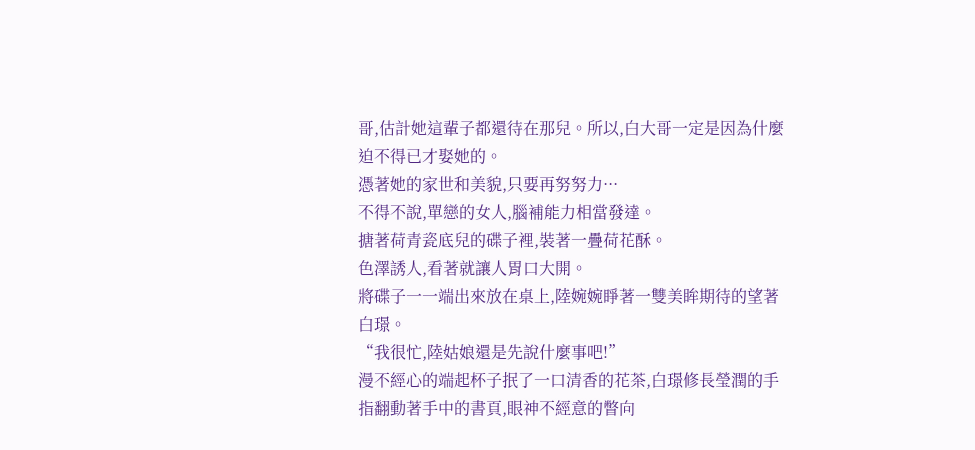哥,估計她這輩子都還待在那兒。所以,白大哥一定是因為什麼迫不得已才娶她的。
憑著她的家世和美貌,只要再努努力···
不得不說,單戀的女人,腦補能力相當發達。
搪著荷青瓷底兒的碟子裡,裝著一疊荷花酥。
色澤誘人,看著就讓人胃口大開。
將碟子一一端出來放在桌上,陸婉婉睜著一雙美眸期待的望著白璟。
“我很忙,陸姑娘還是先說什麼事吧!”
漫不經心的端起杯子抿了一口清香的花茶,白璟修長瑩潤的手指翻動著手中的書頁,眼神不經意的瞥向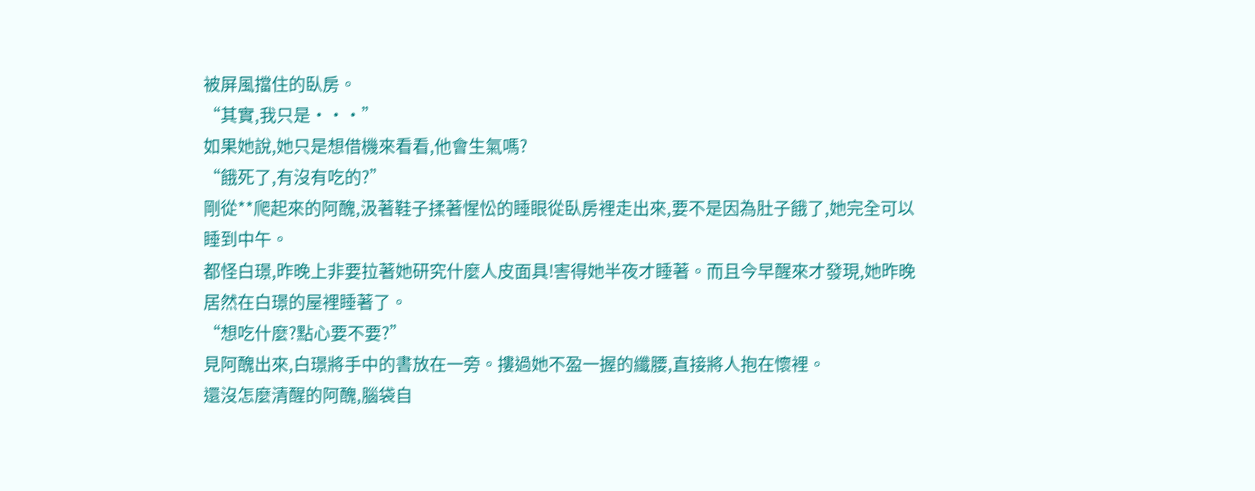被屏風擋住的臥房。
“其實,我只是···”
如果她說,她只是想借機來看看,他會生氣嗎?
“餓死了,有沒有吃的?”
剛從**爬起來的阿醜,汲著鞋子揉著惺忪的睡眼從臥房裡走出來,要不是因為肚子餓了,她完全可以睡到中午。
都怪白璟,昨晚上非要拉著她研究什麼人皮面具!害得她半夜才睡著。而且今早醒來才發現,她昨晚居然在白璟的屋裡睡著了。
“想吃什麼?點心要不要?”
見阿醜出來,白璟將手中的書放在一旁。摟過她不盈一握的纖腰,直接將人抱在懷裡。
還沒怎麼清醒的阿醜,腦袋自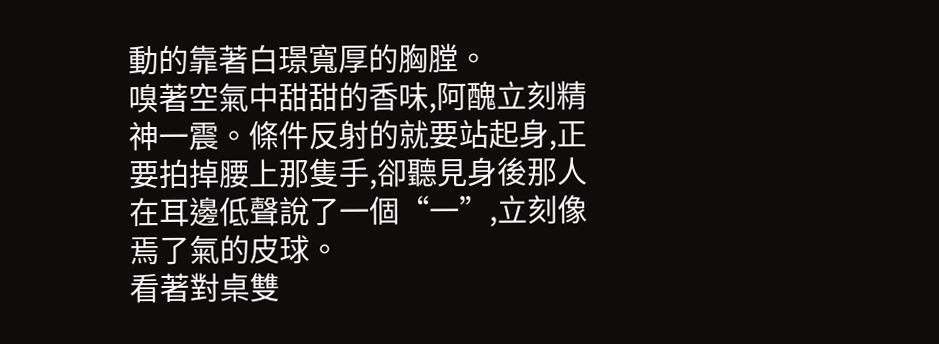動的靠著白璟寬厚的胸膛。
嗅著空氣中甜甜的香味,阿醜立刻精神一震。條件反射的就要站起身,正要拍掉腰上那隻手,卻聽見身後那人在耳邊低聲說了一個“一”,立刻像焉了氣的皮球。
看著對桌雙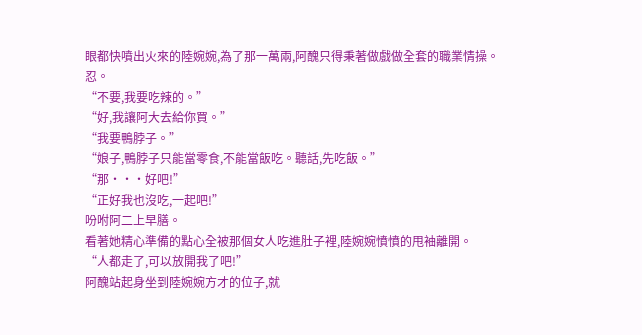眼都快噴出火來的陸婉婉,為了那一萬兩,阿醜只得秉著做戲做全套的職業情操。
忍。
“不要,我要吃辣的。”
“好,我讓阿大去給你買。”
“我要鴨脖子。”
“娘子,鴨脖子只能當零食,不能當飯吃。聽話,先吃飯。”
“那···好吧!”
“正好我也沒吃,一起吧!”
吩咐阿二上早膳。
看著她精心準備的點心全被那個女人吃進肚子裡,陸婉婉憤憤的甩袖離開。
“人都走了,可以放開我了吧!”
阿醜站起身坐到陸婉婉方才的位子,就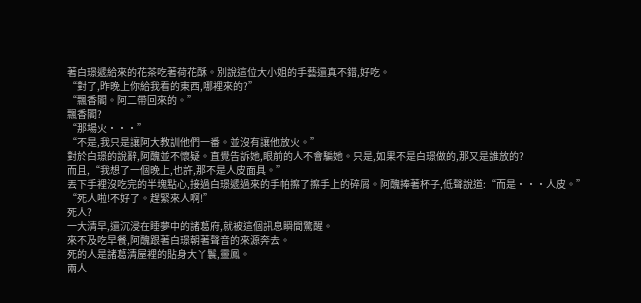著白璟遞給來的花茶吃著荷花酥。別說這位大小姐的手藝還真不錯,好吃。
“對了,昨晚上你給我看的東西,哪裡來的?”
“飄香閣。阿二帶回來的。”
飄香閣?
“那場火···”
“不是,我只是讓阿大教訓他們一番。並沒有讓他放火。”
對於白璟的說辭,阿醜並不懷疑。直覺告訴她,眼前的人不會騙她。只是,如果不是白璟做的,那又是誰放的?
而且,“我想了一個晚上,也許,那不是人皮面具。”
丟下手裡沒吃完的半塊點心,接過白璟遞過來的手帕擦了擦手上的碎屑。阿醜捧著杯子,低聲說道:“而是···人皮。”
“死人啦!不好了。趕緊來人啊!”
死人?
一大清早,還沉浸在睡夢中的諸葛府,就被這個訊息瞬間驚醒。
來不及吃早餐,阿醜跟著白璟朝著聲音的來源奔去。
死的人是諸葛清屋裡的貼身大丫鬟,靈鳳。
兩人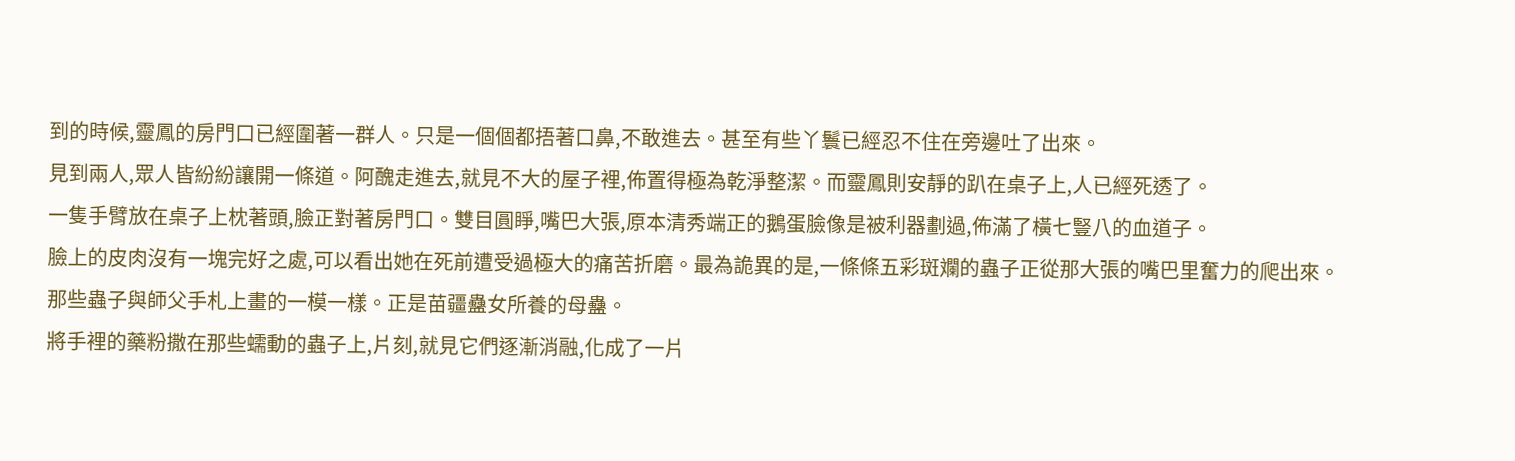到的時候,靈鳳的房門口已經圍著一群人。只是一個個都捂著口鼻,不敢進去。甚至有些丫鬟已經忍不住在旁邊吐了出來。
見到兩人,眾人皆紛紛讓開一條道。阿醜走進去,就見不大的屋子裡,佈置得極為乾淨整潔。而靈鳳則安靜的趴在桌子上,人已經死透了。
一隻手臂放在桌子上枕著頭,臉正對著房門口。雙目圓睜,嘴巴大張,原本清秀端正的鵝蛋臉像是被利器劃過,佈滿了橫七豎八的血道子。
臉上的皮肉沒有一塊完好之處,可以看出她在死前遭受過極大的痛苦折磨。最為詭異的是,一條條五彩斑斕的蟲子正從那大張的嘴巴里奮力的爬出來。
那些蟲子與師父手札上畫的一模一樣。正是苗疆蠱女所養的母蠱。
將手裡的藥粉撒在那些蠕動的蟲子上,片刻,就見它們逐漸消融,化成了一片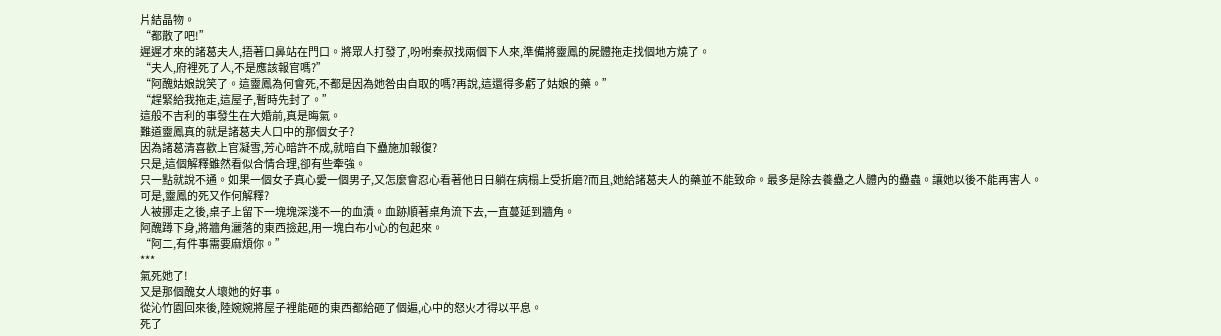片結晶物。
“都散了吧!”
遲遲才來的諸葛夫人,捂著口鼻站在門口。將眾人打發了,吩咐秦叔找兩個下人來,準備將靈鳳的屍體拖走找個地方燒了。
“夫人,府裡死了人,不是應該報官嗎?”
“阿醜姑娘說笑了。這靈鳳為何會死,不都是因為她咎由自取的嗎?再說,這還得多虧了姑娘的藥。”
“趕緊給我拖走,這屋子,暫時先封了。”
這般不吉利的事發生在大婚前,真是晦氣。
難道靈鳳真的就是諸葛夫人口中的那個女子?
因為諸葛清喜歡上官凝雪,芳心暗許不成,就暗自下蠱施加報復?
只是,這個解釋雖然看似合情合理,卻有些牽強。
只一點就說不通。如果一個女子真心愛一個男子,又怎麼會忍心看著他日日躺在病榻上受折磨?而且,她給諸葛夫人的藥並不能致命。最多是除去養蠱之人體內的蠱蟲。讓她以後不能再害人。
可是,靈鳳的死又作何解釋?
人被挪走之後,桌子上留下一塊塊深淺不一的血漬。血跡順著桌角流下去,一直蔓延到牆角。
阿醜蹲下身,將牆角灑落的東西撿起,用一塊白布小心的包起來。
“阿二,有件事需要麻煩你。”
***
氣死她了!
又是那個醜女人壞她的好事。
從沁竹園回來後,陸婉婉將屋子裡能砸的東西都給砸了個遍,心中的怒火才得以平息。
死了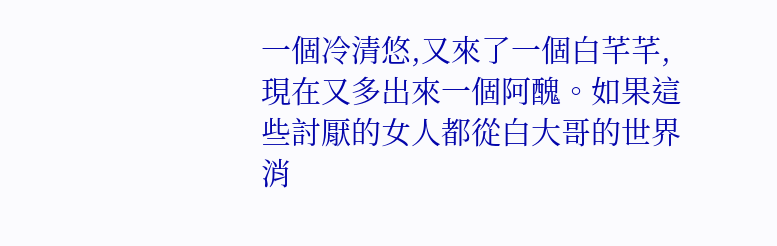一個冷清悠,又來了一個白芊芊,現在又多出來一個阿醜。如果這些討厭的女人都從白大哥的世界消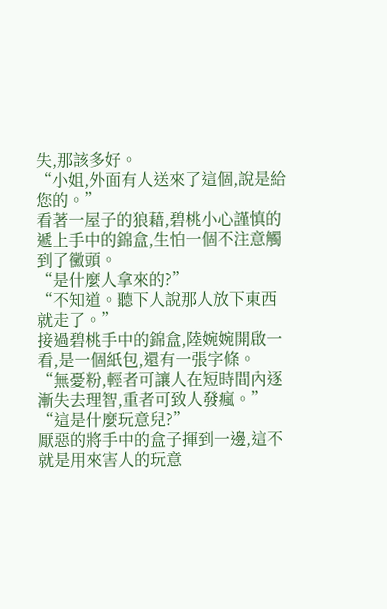失,那該多好。
“小姐,外面有人送來了這個,說是給您的。”
看著一屋子的狼藉,碧桃小心謹慎的遞上手中的錦盒,生怕一個不注意觸到了黴頭。
“是什麼人拿來的?”
“不知道。聽下人說那人放下東西就走了。”
接過碧桃手中的錦盒,陸婉婉開啟一看,是一個紙包,還有一張字條。
“無憂粉,輕者可讓人在短時間內逐漸失去理智,重者可致人發瘋。”
“這是什麼玩意兒?”
厭惡的將手中的盒子揮到一邊,這不就是用來害人的玩意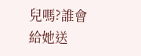兒嗎?誰會給她送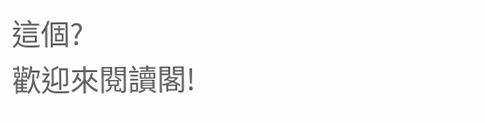這個?
歡迎來閱讀閣!